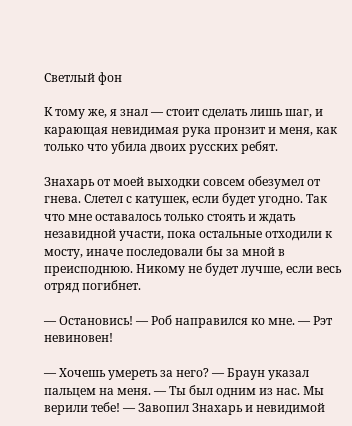Светлый фон

К тому же, я знал — стоит сделать лишь шаг, и карающая невидимая рука пронзит и меня, как только что убила двоих русских ребят.

Знахарь от моей выходки совсем обезумел от гнева. Слетел с катушек, если будет угодно. Так что мне оставалось только стоять и ждать незавидной участи, пока остальные отходили к мосту, иначе последовали бы за мной в преисподнюю. Никому не будет лучше, если весь отряд погибнет.

— Остановись! — Роб направился ко мне. — Рэт невиновен!

— Хочешь умереть за него? — Браун указал пальцем на меня. — Ты был одним из нас. Мы верили тебе! — Завопил Знахарь и невидимой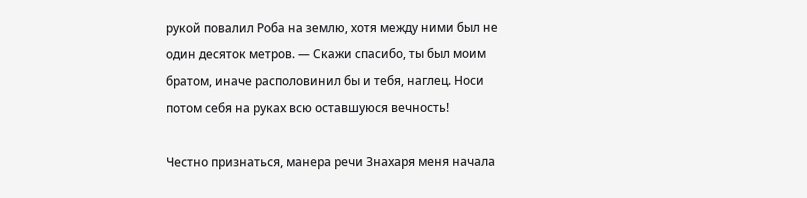рукой повалил Роба на землю, хотя между ними был не один десяток метров. — Скажи спасибо, ты был моим братом, иначе располовинил бы и тебя, наглец. Носи потом себя на руках всю оставшуюся вечность!

Честно признаться, манера речи Знахаря меня начала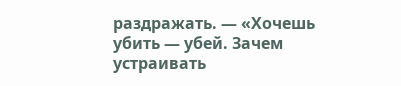раздражать. — «Хочешь убить — убей. Зачем устраивать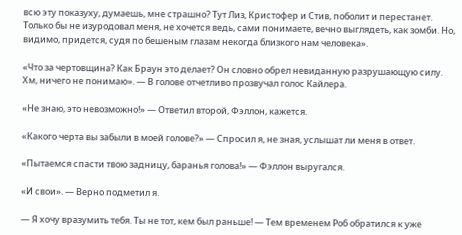всю эту показуху, думаешь, мне страшно? Тут Лиз, Кристофер и Стив, поболит и перестанет. Только бы не изуродовал меня, не хочется ведь, сами понимаете, вечно выглядеть, как зомби. Но, видимо, придется, судя по бешеным глазам некогда близкого нам человека».

«Что за чертовщина? Как Браун это делает? Он словно обрел невиданную разрушающую силу. Хм, ничего не понимаю». — В голове отчетливо прозвучал голос Кайлера.

«Не знаю, это невозможно!» — Ответил второй, Фэллон, кажется.

«Какого черта вы забыли в моей голове?» — Спросил я, не зная, услышат ли меня в ответ.

«Пытаемся спасти твою задницу, баранья голова!» — Фэллон выругался.

«И свои». — Верно подметил я.

— Я хочу вразумить тебя. Ты не тот, кем был раньше! — Тем временем Роб обратился к уже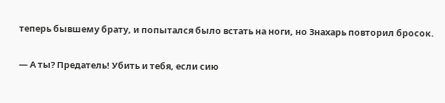теперь бывшему брату, и попытался было встать на ноги, но Знахарь повторил бросок.

— А ты? Предатель! Убить и тебя, если сию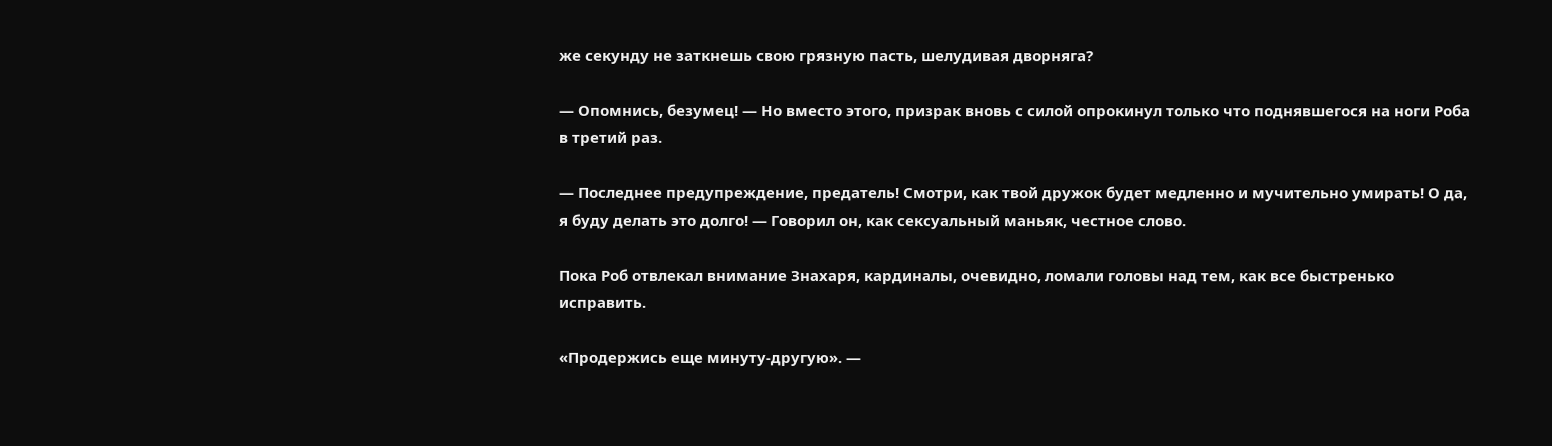же секунду не заткнешь свою грязную пасть, шелудивая дворняга?

— Опомнись, безумец! — Но вместо этого, призрак вновь с силой опрокинул только что поднявшегося на ноги Роба в третий раз.

— Последнее предупреждение, предатель! Смотри, как твой дружок будет медленно и мучительно умирать! О да, я буду делать это долго! — Говорил он, как сексуальный маньяк, честное слово.

Пока Роб отвлекал внимание Знахаря, кардиналы, очевидно, ломали головы над тем, как все быстренько исправить.

«Продержись еще минуту-другую». —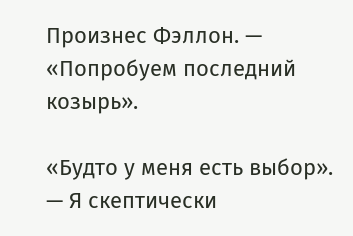Произнес Фэллон. — «Попробуем последний козырь».

«Будто у меня есть выбор». — Я скептически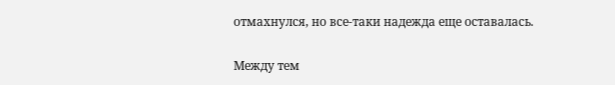отмахнулся, но все-таки надежда еще оставалась.

Между тем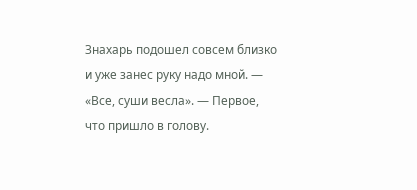Знахарь подошел совсем близко и уже занес руку надо мной. — «Все, суши весла». — Первое, что пришло в голову.